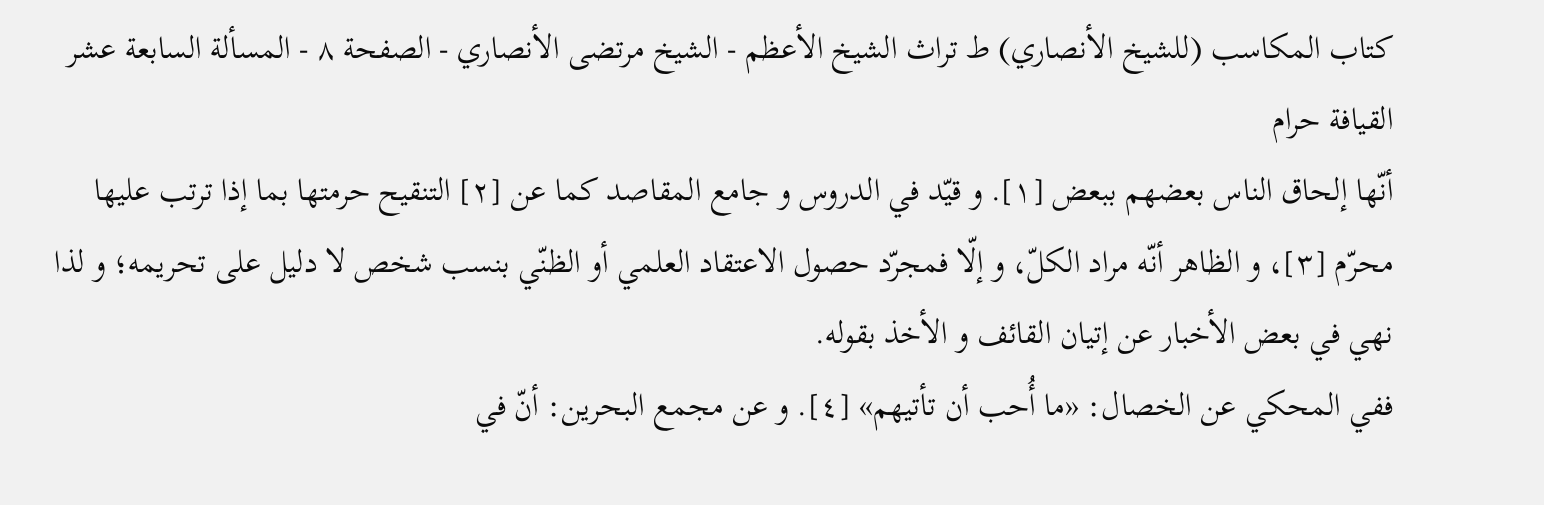كتاب المكاسب (للشيخ الأنصاري) ط تراث الشيخ الأعظم - الشيخ مرتضى الأنصاري - الصفحة ٨ - المسألة السابعة عشر القيافة حرام
أنّها إلحاق الناس بعضهم ببعض [١]. و قيّد في الدروس و جامع المقاصد كما عن [٢] التنقيح حرمتها بما إذا ترتب عليها محرّم [٣]، و الظاهر أنّه مراد الكلّ، و إلّا فمجرّد حصول الاعتقاد العلمي أو الظنّي بنسب شخص لا دليل على تحريمه؛ و لذا نهي في بعض الأخبار عن إتيان القائف و الأخذ بقوله.
ففي المحكي عن الخصال: «ما أُحب أن تأتيهم» [٤]. و عن مجمع البحرين: أنّ في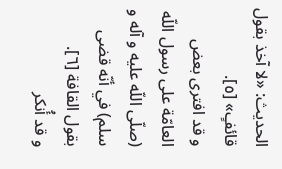الحديث: «لا آخذ بقول قائفٍ» [٥].
و قد افترى بعض العامّة على رسول اللّه (صلّى اللّه عليه و آله و سلم) في أنّه قضى بقول القافة [٦].
و قد أُنكر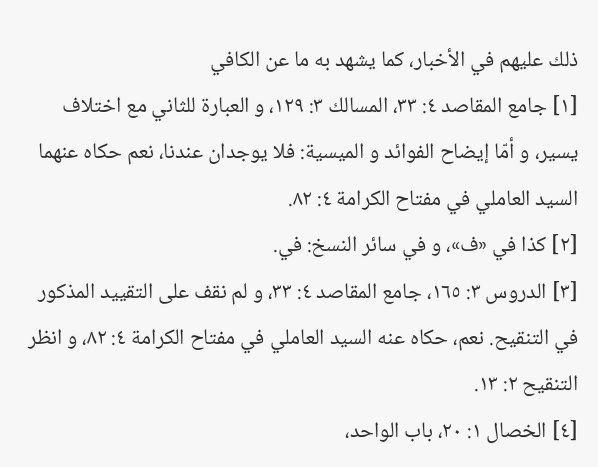ذلك عليهم في الأخبار، كما يشهد به ما عن الكافي
[١] جامع المقاصد ٤: ٣٣، المسالك ٣: ١٢٩، و العبارة للثاني مع اختلاف يسير، و أمّا إيضاح الفوائد و الميسية: فلا يوجدان عندنا، نعم حكاه عنهما السيد العاملي في مفتاح الكرامة ٤: ٨٢.
[٢] كذا في «ف»، و في سائر النسخ: في.
[٣] الدروس ٣: ١٦٥، جامع المقاصد ٤: ٣٣، و لم نقف على التقييد المذكور في التنقيح. نعم، حكاه عنه السيد العاملي في مفتاح الكرامة ٤: ٨٢، و انظر التنقيح ٢: ١٣.
[٤] الخصال ١: ٢٠، باب الواحد،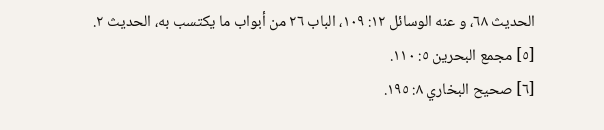الحديث ٦٨، و عنه الوسائل ١٢: ١٠٩، الباب ٢٦ من أبواب ما يكتسب به، الحديث ٢.
[٥] مجمع البحرين ٥: ١١٠.
[٦] صحيح البخاري ٨: ١٩٥.